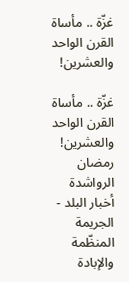غزّة .. مأساة القرن الواحد والعشرين!

غزّة .. مأساة القرن الواحد والعشرين!
رمضان الرواشدة
أخبار البلد -
الجريمة المنظّمة والإبادة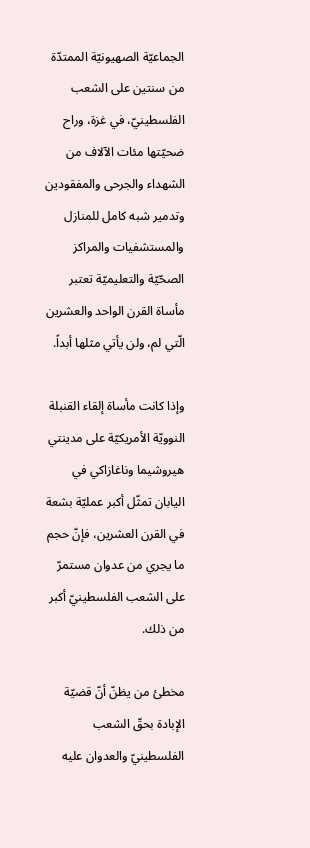الجماعيّة الصهيونيّة الممتدّة من سنتين على الشعب الفلسطينيّ، في غزة، وراح ضحيّتها مئات الآلاف من الشهداء والجرحى والمفقودين وتدمير شبه كامل للمنازل والمستشفيات والمراكز الصحّيّة والتعليميّة تعتبر مأساة القرن الواحد والعشرين الّتي لم، ولن يأتي مثلها أبداً.

وإذا كانت مأساة إلقاء القنبلة النوويّة الأمريكيّة على مدينتي هيروشيما وناغازاكي في اليابان تمثّل أكبر عمليّة بشعة في القرن العشرين، فإنّ حجم ما يجري من عدوان مستمرّ على الشعب الفلسطينيّ أكبر من ذلك.

مخطئ من يظنّ أنّ قضيّة الإبادة بحقّ الشعب الفلسطينيّ والعدوان عليه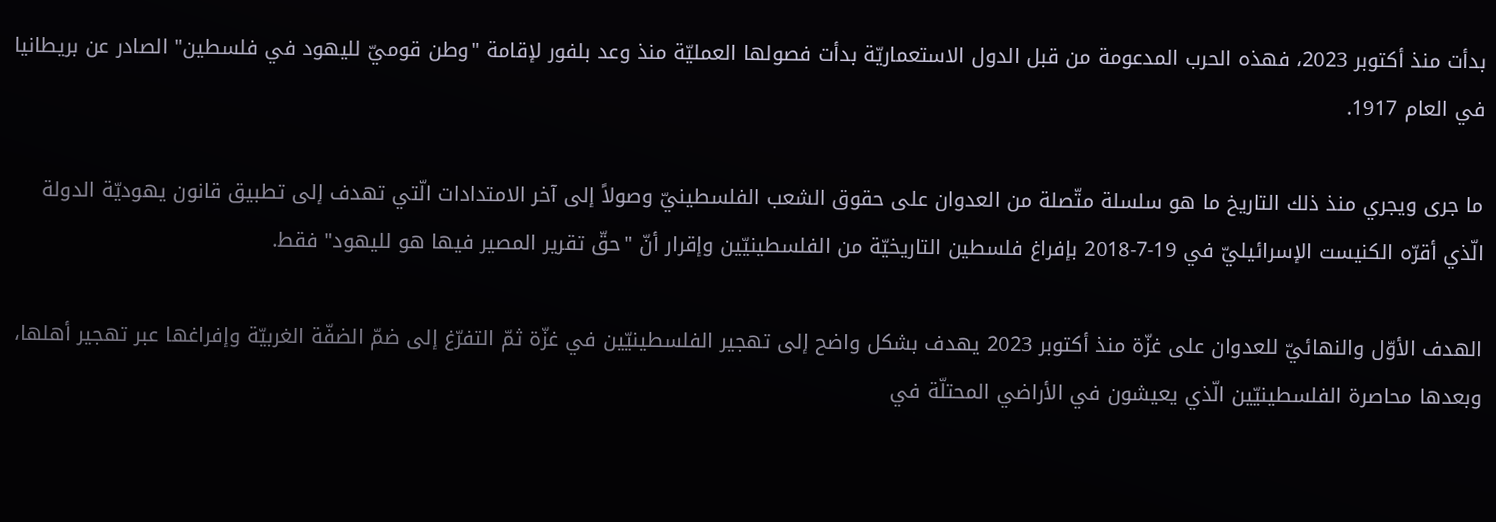بدأت منذ أكتوبر 2023، فهذه الحرب المدعومة من قبل الدول الاستعماريّة بدأت فصولها العمليّة منذ وعد بلفور لإقامة "وطن قوميّ لليهود في فلسطين" الصادر عن بريطانيا في العام 1917.

ما جرى ويجري منذ ذلك التاريخ ما هو سلسلة متّصلة من العدوان على حقوق الشعب الفلسطينيّ وصولاً إلى آخر الامتدادات الّتي تهدف إلى تطبيق قانون يهوديّة الدولة الّذي أقرّه الكنيست الإسرائيليّ في 19-7-2018 بإفراغ فلسطين التاريخيّة من الفلسطينيّين وإقرار أنّ "حقّ تقرير المصير فيها هو لليهود" فقط.

الهدف الأوّل والنهائيّ للعدوان على غزّة منذ أكتوبر 2023 يهدف بشكل واضح إلى تهجير الفلسطينيّين في غزّة ثمّ التفرّغ إلى ضمّ الضفّة الغربيّة وإفراغها عبر تهجير أهلها، وبعدها محاصرة الفلسطينيّين الّذي يعيشون في الأراضي المحتلّة في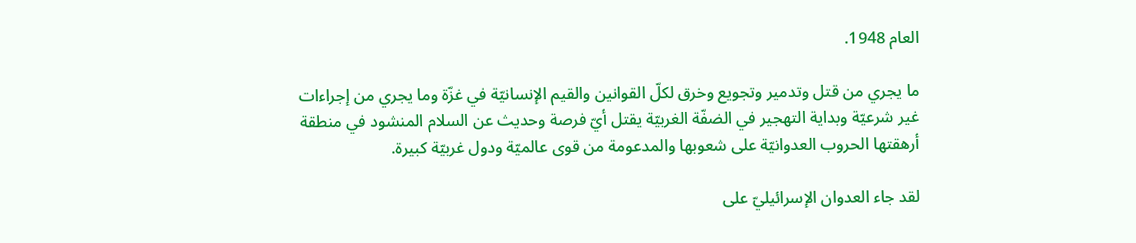العام 1948.

ما يجري من قتل وتدمير وتجويع وخرق لكلّ القوانين والقيم الإنسانيّة في غزّة وما يجري من إجراءات غير شرعيّة وبداية التهجير في الضفّة الغربيّة يقتل أيّ فرصة وحديث عن السلام المنشود في منطقة أرهقتها الحروب العدوانيّة على شعوبها والمدعومة من قوى عالميّة ودول غربيّة كبيرة.

لقد جاء العدوان الإسرائيليّ على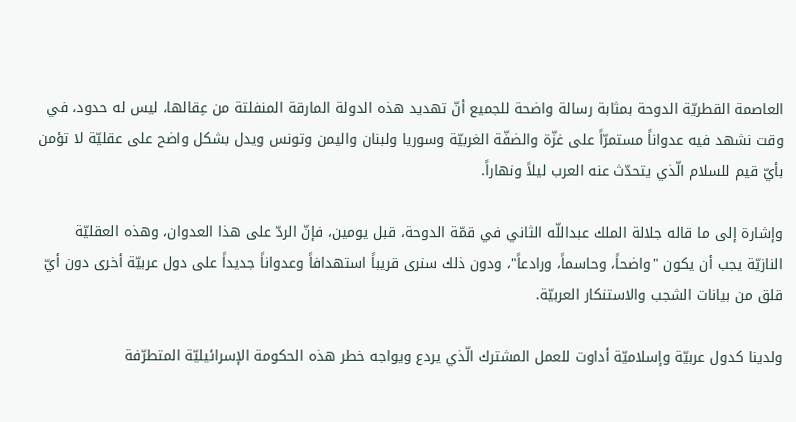العاصمة القطريّة الدوحة بمثابة رسالة واضحة للجميع أنّ تهديد هذه الدولة المارقة المنفلتة من عِقالها، ليس له حدود، في وقت نشهد فيه عدواناً مستمرّاً على غزّة والضفّة الغربيّة وسوريا ولبنان واليمن وتونس ويدل بشكل واضح على عقليّة لا تؤمن بأيّ قيم للسلام الّذي يتحدّث عنه العرب ليلاً ونهاراً.

وإشارة إلى ما قاله جلالة الملك عبداللّه الثاني في قمّة الدوحة، قبل يومين، فإنّ الردّ على هذا العدوان، وهذه العقليّة النازيّة يجب أن يكون "واضحاً، وحاسماً، ورادعاً"، ودون ذلك سنرى قريباً استهدافاً وعدواناً جديداً على دول عربيّة أخرى دون أيّ قلق من بيانات الشجب والاستنكار العربيّة.

ولدينا كدول عربيّة وإسلاميّة أداوت للعمل المشترك الّذي يردع ويواجه خطر هذه الحكومة الإسرائيليّة المتطرّفة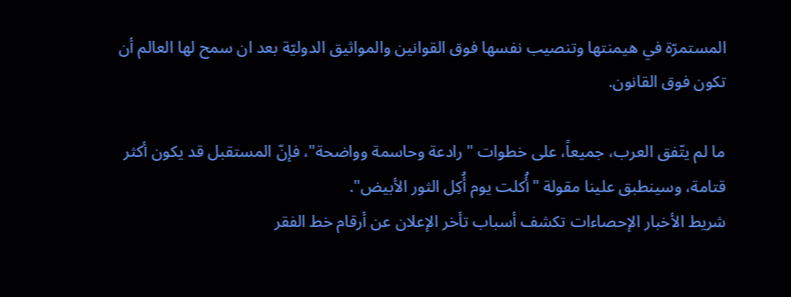المستمرّة في هيمنتها وتنصيب نفسها فوق القوانين والمواثيق الدوليّة بعد ان سمح لها العالم أن تكون فوق القانون.

ما لم يتّفق العرب، جميعاً، على خطوات " رادعة وحاسمة وواضحة"، فإنّ المستقبل قد يكون أكثر قتامة، وسينطبق علينا مقولة "أُكلت يوم أُكِل الثور الأبيض".
شريط الأخبار الإحصاءات تكشف أسباب تأخر الإعلان عن أرقام خط الفقر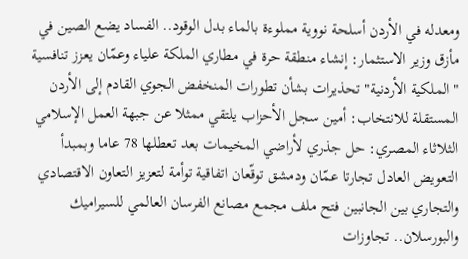ومعدله في الأردن أسلحة نووية مملوءة بالماء بدل الوقود.. الفساد يضع الصين في مأزق وزير الاستثمار: إنشاء منطقة حرة في مطاري الملكة علياء وعمّان يعزز تنافسية "الملكية الأردنية" تحذيرات بشأن تطورات المنخفض الجوي القادم إلى الأردن المستقلة للانتخاب: أمين سجل الأحزاب يلتقي ممثلا عن جبهة العمل الإسلامي الثلاثاء المصري: حل جذري لأراضي المخيمات بعد تعطلها 78 عاما وبمبدأ التعويض العادل تجارتا عمّان ودمشق توقّعان اتفاقية توأمة لتعزيز التعاون الاقتصادي والتجاري بين الجانبين فتح ملف مجمع مصانع الفرسان العالمي للسيراميك والبورسلان.. تجاوزات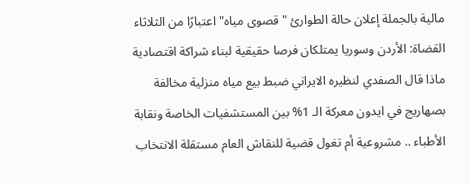مالية بالجملة إعلان حالة الطوارئ "قصوى مياه" اعتبارًا من الثلاثاء القضاة: الأردن وسوريا يمتلكان فرصا حقيقية لبناء شراكة اقتصادية ماذا قال الصفدي لنظيره الايراني ضبط بيع مياه منزلية مخالفة بصهاريج في ايدون معركة الـ 1% بين المستشفيات الخاصة ونقابة الأطباء .. مشروعية أم تغول قضية للنقاش العام مستقلة الانتخاب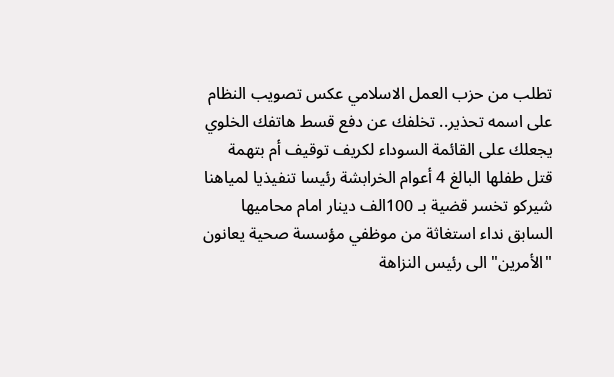تطلب من حزب العمل الاسلامي عكس تصويب النظام على اسمه تحذير.. تخلفك عن دفع قسط هاتفك الخلوي يجعلك على القائمة السوداء لكريف توقيف أم بتهمة قتل طفلها البالغ 4 أعوام الخرابشة رئيسا تنفيذيا لمياهنا شيركو تخسر قضية بـ 100الف دينار امام محاميها السابق نداء استغاثة من موظفي مؤسسة صحية يعانون "الأمرين" الى رئيس النزاهة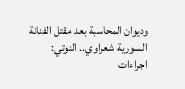وديوان المحاسبة بعد مقتل الفنانة السورية شعراوي.. النوتي: اجراءات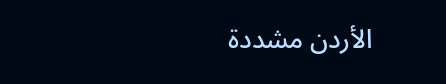الأردن مشددة